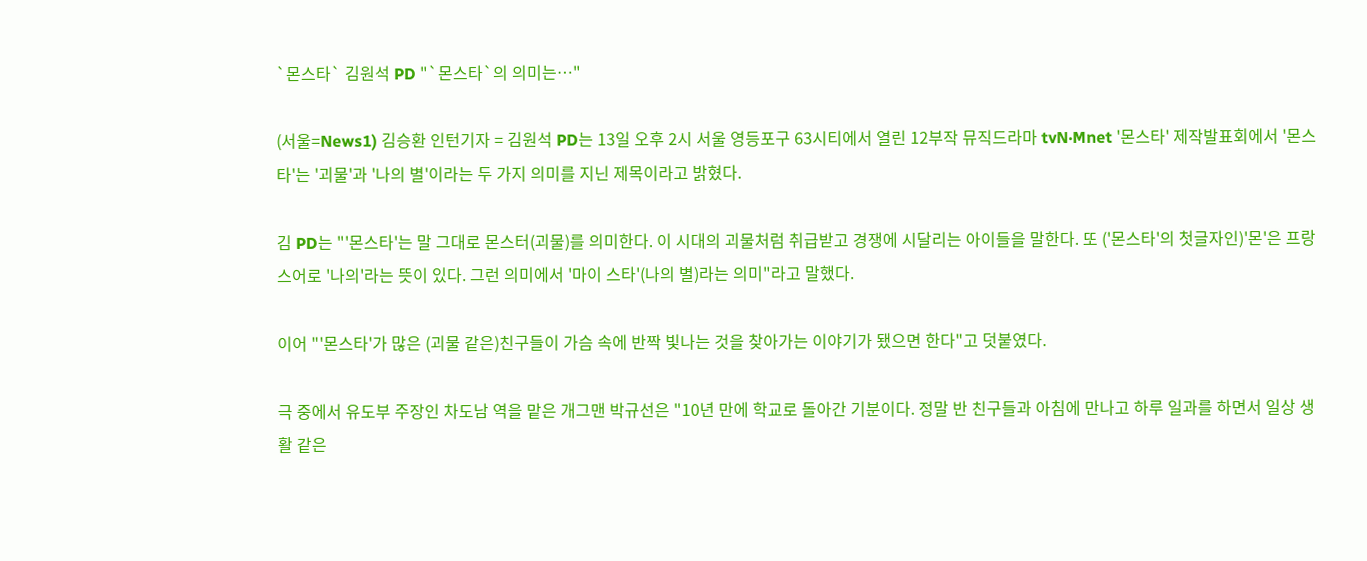`몬스타` 김원석 PD "`몬스타`의 의미는…"

(서울=News1) 김승환 인턴기자 = 김원석 PD는 13일 오후 2시 서울 영등포구 63시티에서 열린 12부작 뮤직드라마 tvN·Mnet '몬스타' 제작발표회에서 '몬스타'는 '괴물'과 '나의 별'이라는 두 가지 의미를 지닌 제목이라고 밝혔다.

김 PD는 "'몬스타'는 말 그대로 몬스터(괴물)를 의미한다. 이 시대의 괴물처럼 취급받고 경쟁에 시달리는 아이들을 말한다. 또 ('몬스타'의 첫글자인)'몬'은 프랑스어로 '나의'라는 뜻이 있다. 그런 의미에서 '마이 스타'(나의 별)라는 의미"라고 말했다.

이어 "'몬스타'가 많은 (괴물 같은)친구들이 가슴 속에 반짝 빛나는 것을 찾아가는 이야기가 됐으면 한다"고 덧붙였다.

극 중에서 유도부 주장인 차도남 역을 맡은 개그맨 박규선은 "10년 만에 학교로 돌아간 기분이다. 정말 반 친구들과 아침에 만나고 하루 일과를 하면서 일상 생활 같은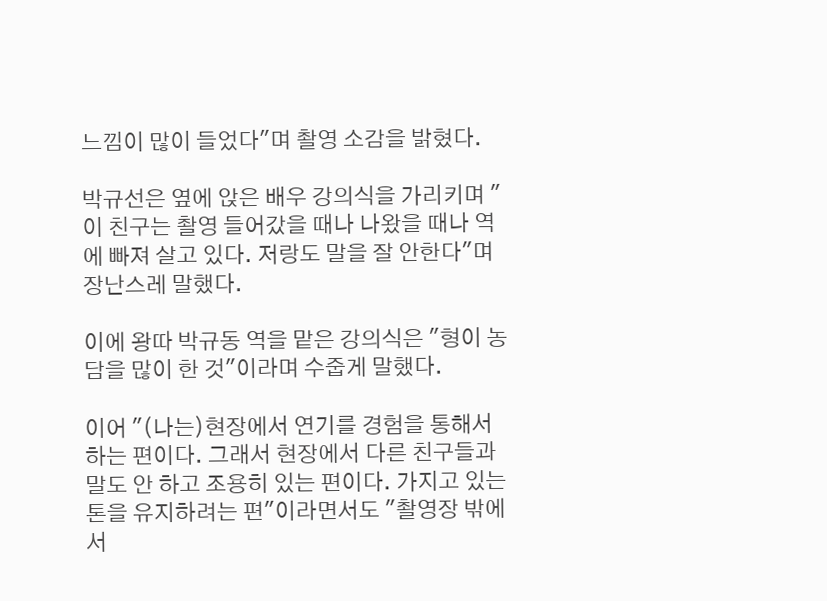느낌이 많이 들었다"며 촬영 소감을 밝혔다.

박규선은 옆에 앉은 배우 강의식을 가리키며 "이 친구는 촬영 들어갔을 때나 나왔을 때나 역에 빠져 살고 있다. 저랑도 말을 잘 안한다"며 장난스레 말했다.

이에 왕따 박규동 역을 맡은 강의식은 "형이 농담을 많이 한 것"이라며 수줍게 말했다.

이어 "(나는)현장에서 연기를 경험을 통해서 하는 편이다. 그래서 현장에서 다른 친구들과 말도 안 하고 조용히 있는 편이다. 가지고 있는 톤을 유지하려는 편"이라면서도 "촬영장 밖에서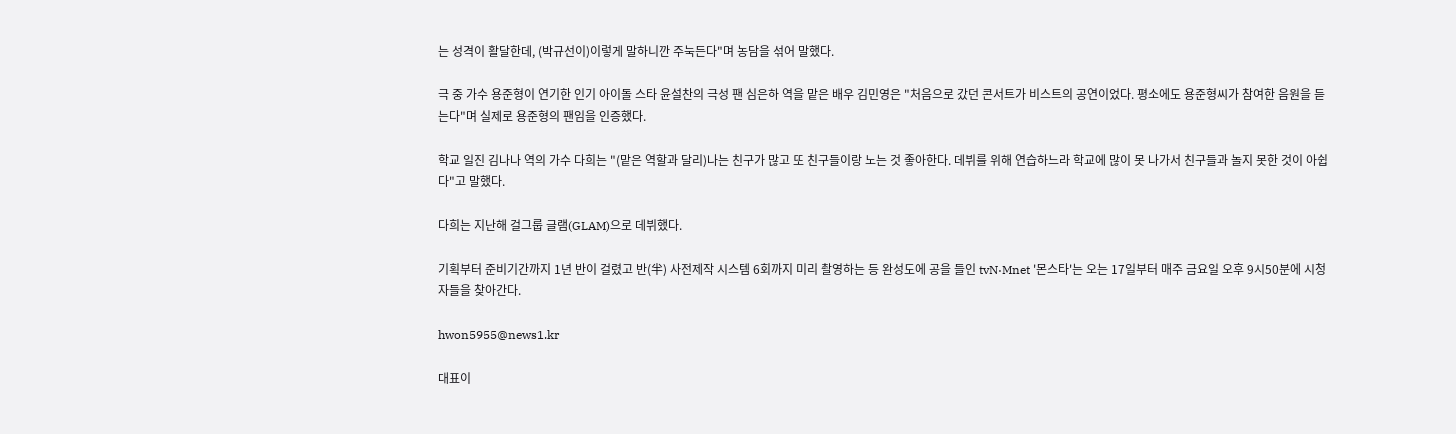는 성격이 활달한데, (박규선이)이렇게 말하니깐 주눅든다"며 농담을 섞어 말했다.

극 중 가수 용준형이 연기한 인기 아이돌 스타 윤설찬의 극성 팬 심은하 역을 맡은 배우 김민영은 "처음으로 갔던 콘서트가 비스트의 공연이었다. 평소에도 용준형씨가 참여한 음원을 듣는다"며 실제로 용준형의 팬임을 인증했다.

학교 일진 김나나 역의 가수 다희는 "(맡은 역할과 달리)나는 친구가 많고 또 친구들이랑 노는 것 좋아한다. 데뷔를 위해 연습하느라 학교에 많이 못 나가서 친구들과 놀지 못한 것이 아쉽다"고 말했다.

다희는 지난해 걸그룹 글램(GLAM)으로 데뷔했다.

기획부터 준비기간까지 1년 반이 걸렸고 반(半) 사전제작 시스템 6회까지 미리 촬영하는 등 완성도에 공을 들인 tvN·Mnet '몬스타'는 오는 17일부터 매주 금요일 오후 9시50분에 시청자들을 찾아간다.

hwon5955@news1.kr

대표이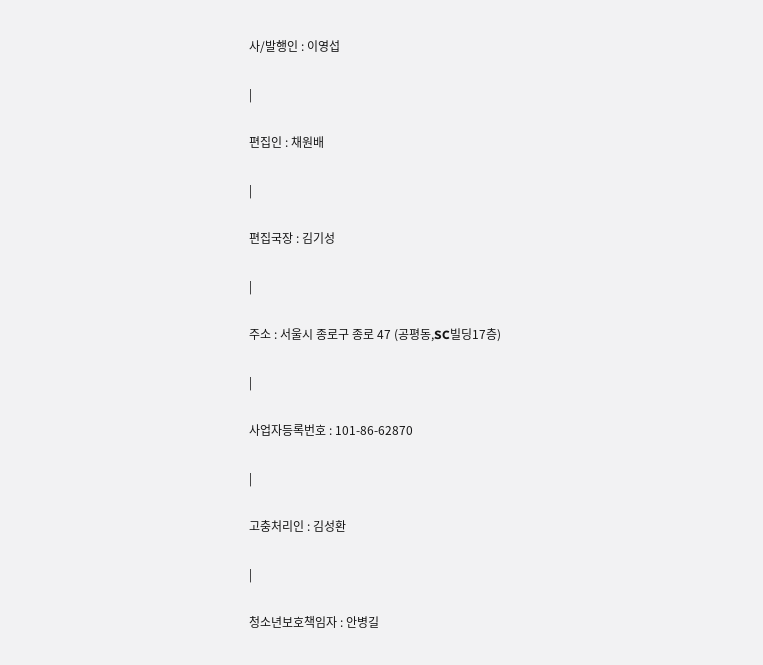사/발행인 : 이영섭

|

편집인 : 채원배

|

편집국장 : 김기성

|

주소 : 서울시 종로구 종로 47 (공평동,SC빌딩17층)

|

사업자등록번호 : 101-86-62870

|

고충처리인 : 김성환

|

청소년보호책임자 : 안병길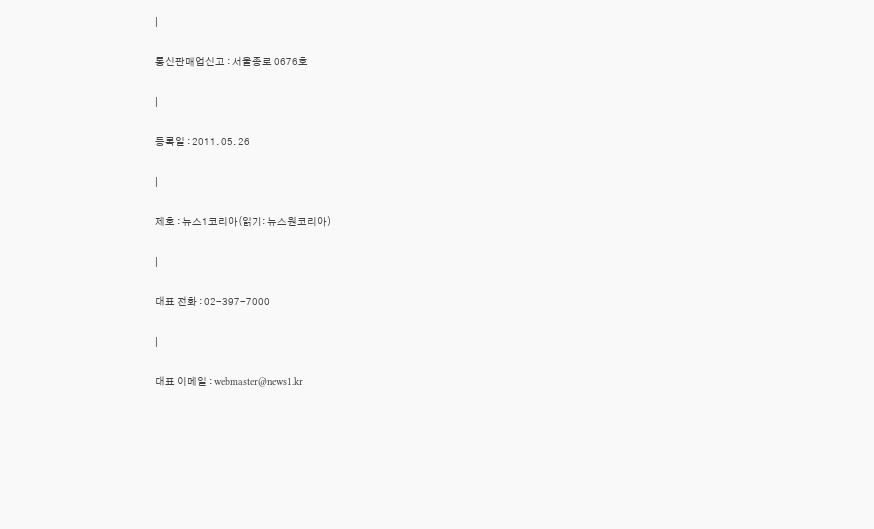|

통신판매업신고 : 서울종로 0676호

|

등록일 : 2011. 05. 26

|

제호 : 뉴스1코리아(읽기: 뉴스원코리아)

|

대표 전화 : 02-397-7000

|

대표 이메일 : webmaster@news1.kr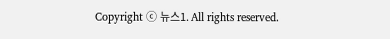Copyright ⓒ 뉴스1. All rights reserved.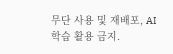무단 사용 및 재배포, AI학습 활용 금지.